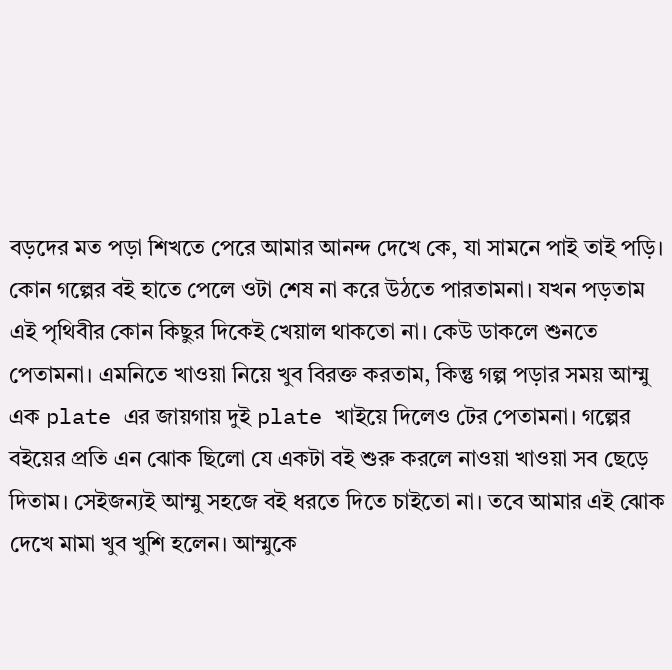বড়দের মত পড়া শিখতে পেরে আমার আনন্দ দেখে কে, যা সামনে পাই তাই পড়ি। কোন গল্পের বই হাতে পেলে ওটা শেষ না করে উঠতে পারতামনা। যখন পড়তাম এই পৃথিবীর কোন কিছুর দিকেই খেয়াল থাকতো না। কেউ ডাকলে শুনতে পেতামনা। এমনিতে খাওয়া নিয়ে খুব বিরক্ত করতাম, কিন্তু গল্প পড়ার সময় আম্মু এক plate এর জায়গায় দুই plate খাইয়ে দিলেও টের পেতামনা। গল্পের বইয়ের প্রতি এন ঝোক ছিলো যে একটা বই শুরু করলে নাওয়া খাওয়া সব ছেড়ে দিতাম। সেইজন্যই আম্মু সহজে বই ধরতে দিতে চাইতো না। তবে আমার এই ঝোক দেখে মামা খুব খুশি হলেন। আম্মুকে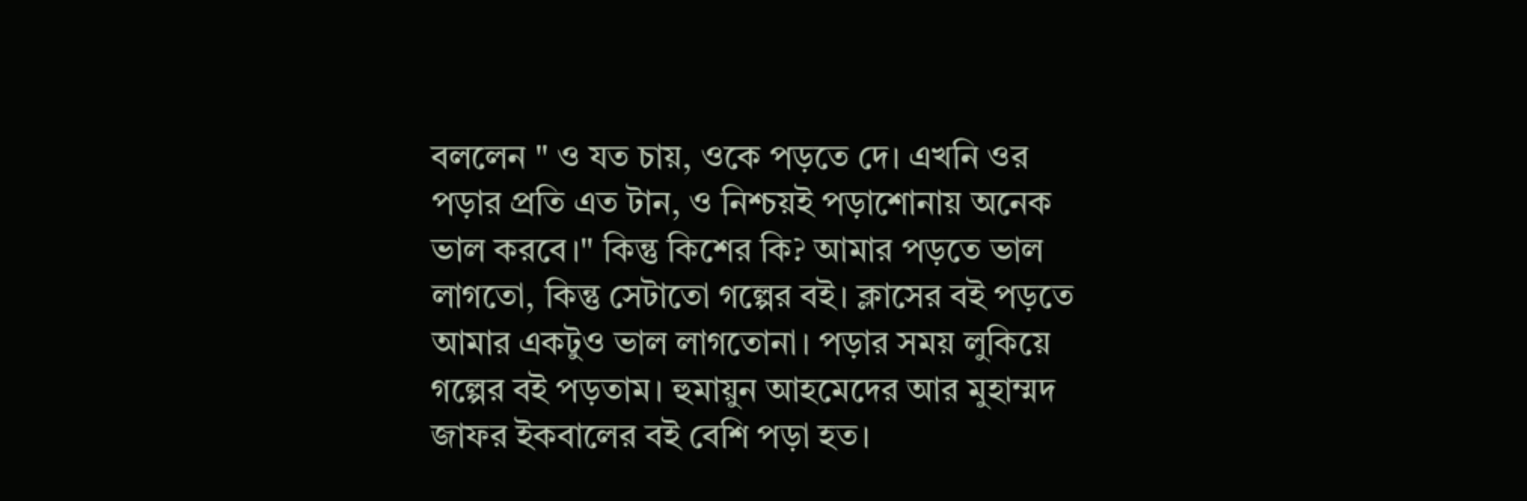বললেন " ও যত চায়, ওকে পড়তে দে। এখনি ওর পড়ার প্রতি এত টান, ও নিশ্চয়ই পড়াশোনায় অনেক ভাল করবে।" কিন্তু কিশের কি? আমার পড়তে ভাল লাগতো, কিন্তু সেটাতো গল্পের বই। ক্লাসের বই পড়তে আমার একটুও ভাল লাগতোনা। পড়ার সময় লুকিয়ে গল্পের বই পড়তাম। হুমায়ুন আহমেদের আর মুহাম্মদ জাফর ইকবালের বই বেশি পড়া হত।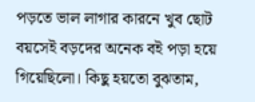পড়তে ভাল লাগার কারনে খুব ছোট বয়সেই বড়দের অনেক বই পড়া হয়ে গিয়েছিলো। কিছু হয়তো বুঝতাম,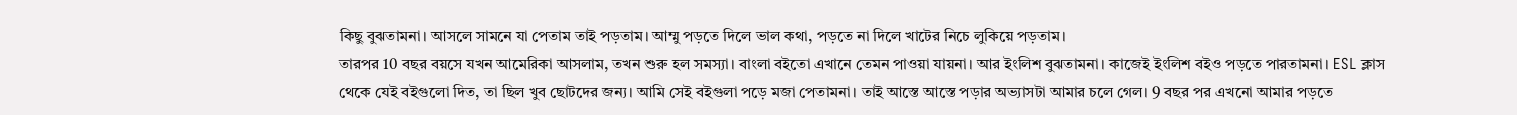কিছু বুঝতামনা। আসলে সামনে যা পেতাম তাই পড়তাম। আম্মু পড়তে দিলে ভাল কথা, পড়তে না দিলে খাটের নিচে লুকিয়ে পড়তাম।
তারপর 10 বছর বয়সে যখন আমেরিকা আসলাম, তখন শুরু হল সমস্যা। বাংলা বইতো এখানে তেমন পাওয়া যায়না। আর ইংলিশ বুঝতামনা। কাজেই ইংলিশ বইও পড়তে পারতামনা। ESL ক্লাস থেকে যেই বইগুলো দিত, তা ছিল খুব ছোটদের জন্য। আমি সেই বইগুলা পড়ে মজা পেতামনা। তাই আস্তে আস্তে পড়ার অভ্যাসটা আমার চলে গেল। 9 বছর পর এখনো আমার পড়তে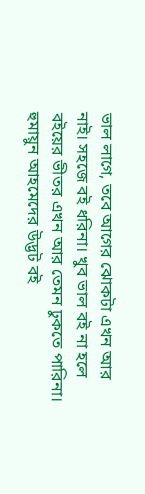ভাল লাগে, তবে আগের ঝোকটা এখন আর নাই। সহজে বই ধরিনা। খুব ভাল বই না হলে বইয়ের ভীতর এখন আর তেমন ঢুকতে পারিনা। হুমায়ুন আহমেদের উদ্ভট বই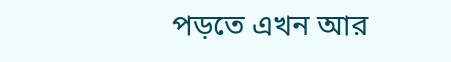পড়তে এখন আর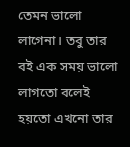তেমন ভালো লাগেনা। তবু তার বই এক সময় ভালো লাগতো বলেই হয়তো এখনো তার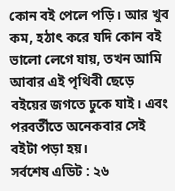কোন বই পেলে পড়ি। আর খুব কম, হঠাৎ করে যদি কোন বই ভালো লেগে যায়, তখন আমি আবার এই পৃথিবী ছেড়ে বইয়ের জগতে ঢুকে যাই। এবং পরবর্তীতে অনেকবার সেই বইটা পড়া হয়।
সর্বশেষ এডিট : ২৬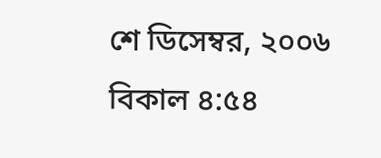শে ডিসেম্বর, ২০০৬ বিকাল ৪:৫৪